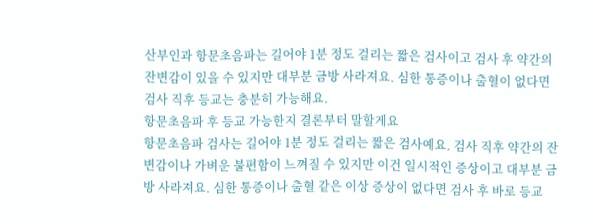산부인과 항문초음파는 길어야 1분 정도 걸리는 짧은 검사이고 검사 후 약간의 잔변감이 있을 수 있지만 대부분 금방 사라져요. 심한 통증이나 출혈이 없다면 검사 직후 등교는 충분히 가능해요.
항문초음파 후 등교 가능한지 결론부터 말할게요
항문초음파 검사는 길어야 1분 정도 걸리는 짧은 검사예요. 검사 직후 약간의 잔변감이나 가벼운 불편함이 느껴질 수 있지만 이건 일시적인 증상이고 대부분 금방 사라져요. 심한 통증이나 출혈 같은 이상 증상이 없다면 검사 후 바로 등교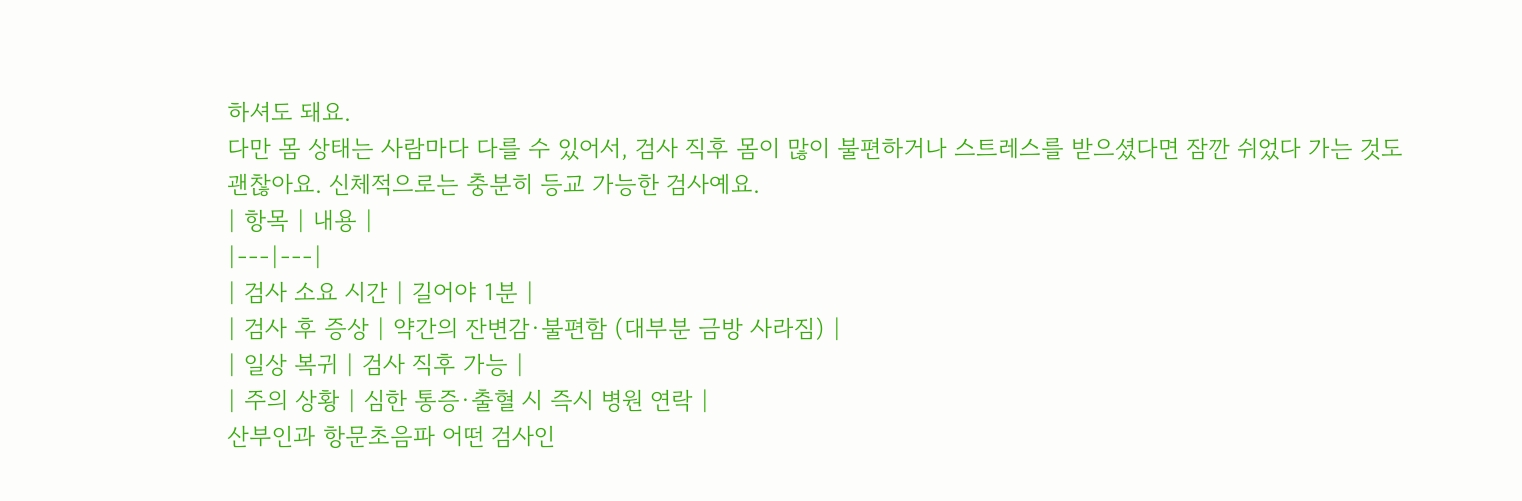하셔도 돼요.
다만 몸 상태는 사람마다 다를 수 있어서, 검사 직후 몸이 많이 불편하거나 스트레스를 받으셨다면 잠깐 쉬었다 가는 것도 괜찮아요. 신체적으로는 충분히 등교 가능한 검사예요.
| 항목 | 내용 |
|---|---|
| 검사 소요 시간 | 길어야 1분 |
| 검사 후 증상 | 약간의 잔변감·불편함 (대부분 금방 사라짐) |
| 일상 복귀 | 검사 직후 가능 |
| 주의 상황 | 심한 통증·출혈 시 즉시 병원 연락 |
산부인과 항문초음파 어떤 검사인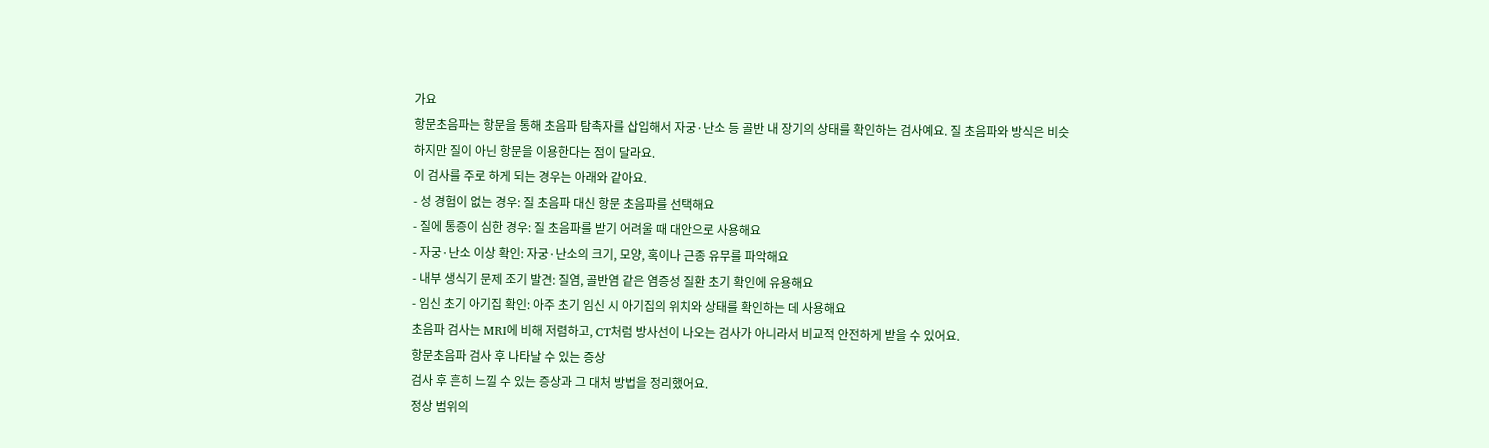가요
항문초음파는 항문을 통해 초음파 탐촉자를 삽입해서 자궁·난소 등 골반 내 장기의 상태를 확인하는 검사예요. 질 초음파와 방식은 비슷하지만 질이 아닌 항문을 이용한다는 점이 달라요.
이 검사를 주로 하게 되는 경우는 아래와 같아요.
- 성 경험이 없는 경우: 질 초음파 대신 항문 초음파를 선택해요
- 질에 통증이 심한 경우: 질 초음파를 받기 어려울 때 대안으로 사용해요
- 자궁·난소 이상 확인: 자궁·난소의 크기, 모양, 혹이나 근종 유무를 파악해요
- 내부 생식기 문제 조기 발견: 질염, 골반염 같은 염증성 질환 초기 확인에 유용해요
- 임신 초기 아기집 확인: 아주 초기 임신 시 아기집의 위치와 상태를 확인하는 데 사용해요
초음파 검사는 MRI에 비해 저렴하고, CT처럼 방사선이 나오는 검사가 아니라서 비교적 안전하게 받을 수 있어요.
항문초음파 검사 후 나타날 수 있는 증상
검사 후 흔히 느낄 수 있는 증상과 그 대처 방법을 정리했어요.
정상 범위의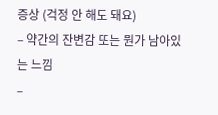증상 (걱정 안 해도 돼요)
– 약간의 잔변감 또는 뭔가 남아있는 느낌
–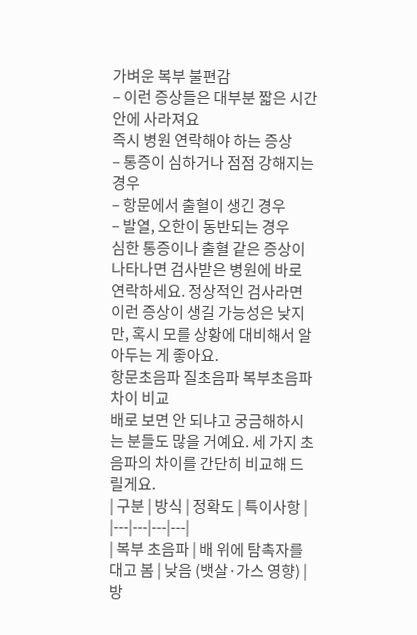가벼운 복부 불편감
– 이런 증상들은 대부분 짧은 시간 안에 사라져요
즉시 병원 연락해야 하는 증상
– 통증이 심하거나 점점 강해지는 경우
– 항문에서 출혈이 생긴 경우
– 발열, 오한이 동반되는 경우
심한 통증이나 출혈 같은 증상이 나타나면 검사받은 병원에 바로 연락하세요. 정상적인 검사라면 이런 증상이 생길 가능성은 낮지만, 혹시 모를 상황에 대비해서 알아두는 게 좋아요.
항문초음파 질초음파 복부초음파 차이 비교
배로 보면 안 되냐고 궁금해하시는 분들도 많을 거예요. 세 가지 초음파의 차이를 간단히 비교해 드릴게요.
| 구분 | 방식 | 정확도 | 특이사항 |
|---|---|---|---|
| 복부 초음파 | 배 위에 탐촉자를 대고 봄 | 낮음 (뱃살·가스 영향) | 방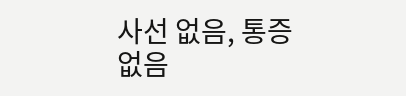사선 없음, 통증 없음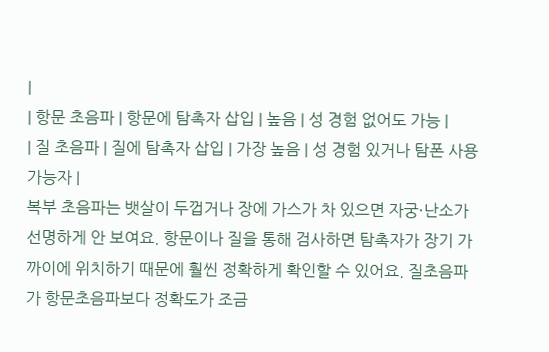|
| 항문 초음파 | 항문에 탐촉자 삽입 | 높음 | 성 경험 없어도 가능 |
| 질 초음파 | 질에 탐촉자 삽입 | 가장 높음 | 성 경험 있거나 탐폰 사용 가능자 |
복부 초음파는 뱃살이 두껍거나 장에 가스가 차 있으면 자궁·난소가 선명하게 안 보여요. 항문이나 질을 통해 검사하면 탐촉자가 장기 가까이에 위치하기 때문에 훨씬 정확하게 확인할 수 있어요. 질초음파가 항문초음파보다 정확도가 조금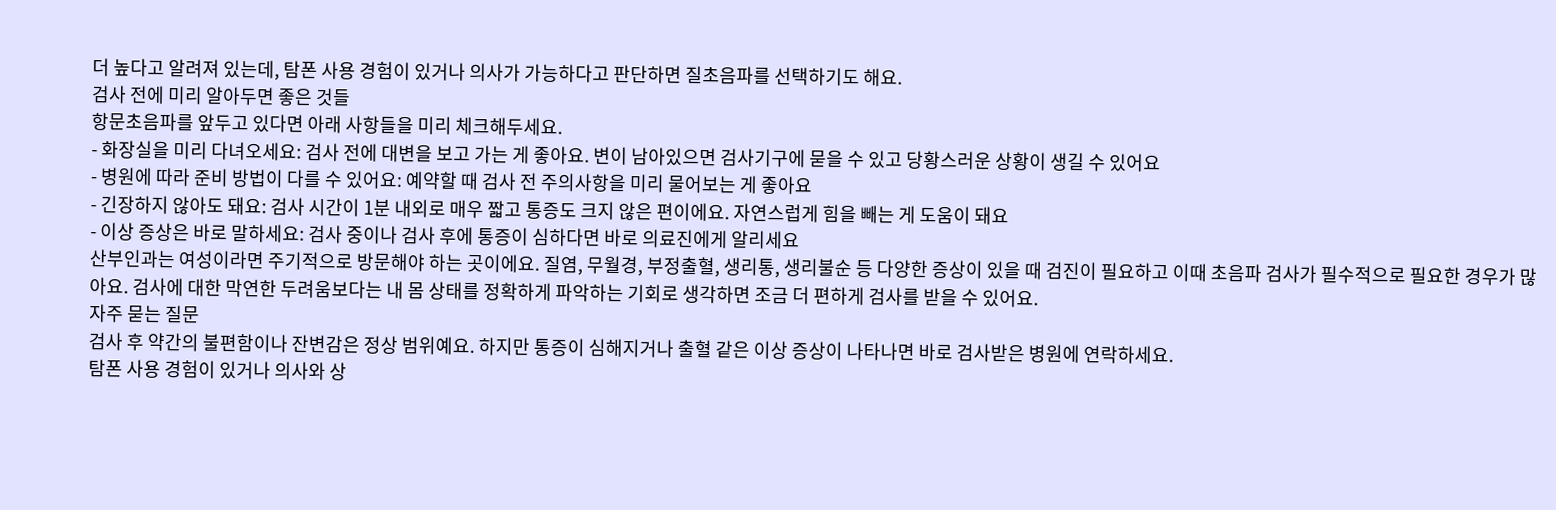더 높다고 알려져 있는데, 탐폰 사용 경험이 있거나 의사가 가능하다고 판단하면 질초음파를 선택하기도 해요.
검사 전에 미리 알아두면 좋은 것들
항문초음파를 앞두고 있다면 아래 사항들을 미리 체크해두세요.
- 화장실을 미리 다녀오세요: 검사 전에 대변을 보고 가는 게 좋아요. 변이 남아있으면 검사기구에 묻을 수 있고 당황스러운 상황이 생길 수 있어요
- 병원에 따라 준비 방법이 다를 수 있어요: 예약할 때 검사 전 주의사항을 미리 물어보는 게 좋아요
- 긴장하지 않아도 돼요: 검사 시간이 1분 내외로 매우 짧고 통증도 크지 않은 편이에요. 자연스럽게 힘을 빼는 게 도움이 돼요
- 이상 증상은 바로 말하세요: 검사 중이나 검사 후에 통증이 심하다면 바로 의료진에게 알리세요
산부인과는 여성이라면 주기적으로 방문해야 하는 곳이에요. 질염, 무월경, 부정출혈, 생리통, 생리불순 등 다양한 증상이 있을 때 검진이 필요하고 이때 초음파 검사가 필수적으로 필요한 경우가 많아요. 검사에 대한 막연한 두려움보다는 내 몸 상태를 정확하게 파악하는 기회로 생각하면 조금 더 편하게 검사를 받을 수 있어요.
자주 묻는 질문
검사 후 약간의 불편함이나 잔변감은 정상 범위예요. 하지만 통증이 심해지거나 출혈 같은 이상 증상이 나타나면 바로 검사받은 병원에 연락하세요.
탐폰 사용 경험이 있거나 의사와 상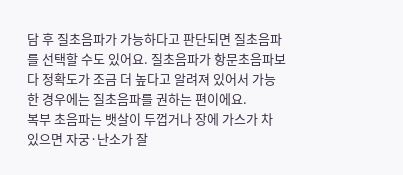담 후 질초음파가 가능하다고 판단되면 질초음파를 선택할 수도 있어요. 질초음파가 항문초음파보다 정확도가 조금 더 높다고 알려져 있어서 가능한 경우에는 질초음파를 권하는 편이에요.
복부 초음파는 뱃살이 두껍거나 장에 가스가 차 있으면 자궁·난소가 잘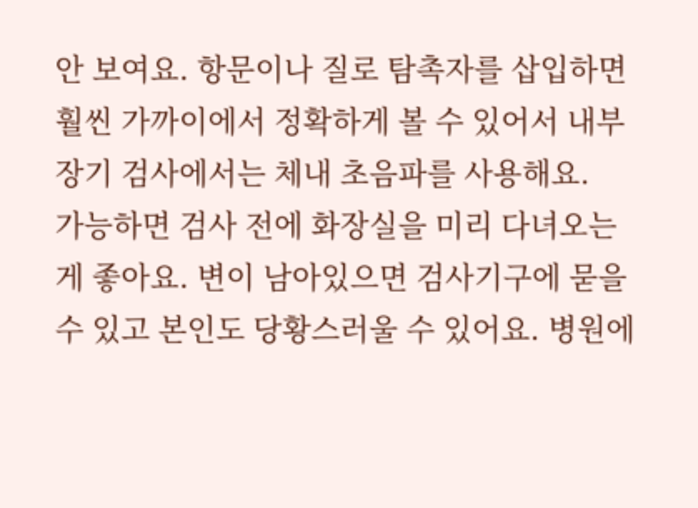안 보여요. 항문이나 질로 탐촉자를 삽입하면 훨씬 가까이에서 정확하게 볼 수 있어서 내부 장기 검사에서는 체내 초음파를 사용해요.
가능하면 검사 전에 화장실을 미리 다녀오는 게 좋아요. 변이 남아있으면 검사기구에 묻을 수 있고 본인도 당황스러울 수 있어요. 병원에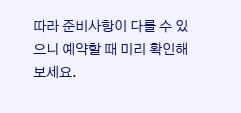따라 준비사항이 다를 수 있으니 예약할 때 미리 확인해보세요.